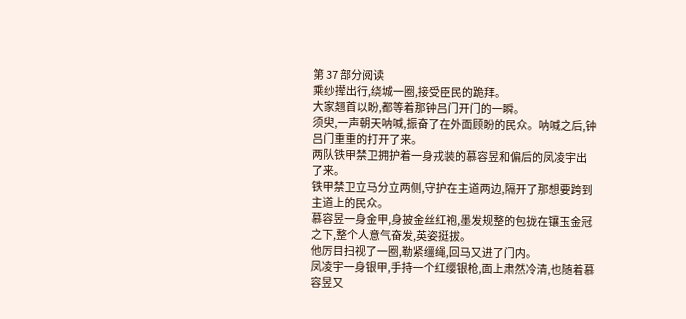第 37 部分阅读
乘纱撵出行,绕城一圈,接受臣民的跪拜。
大家翘首以盼,都等着那钟吕门开门的一瞬。
须臾,一声朝天呐喊,振奋了在外面顾盼的民众。呐喊之后,钟吕门重重的打开了来。
两队铁甲禁卫拥护着一身戎装的慕容昱和偏后的凤凌宇出了来。
铁甲禁卫立马分立两侧,守护在主道两边,隔开了那想要跨到主道上的民众。
慕容昱一身金甲,身披金丝红袍,墨发规整的包拢在镶玉金冠之下,整个人意气奋发,英姿挺拔。
他厉目扫视了一圈,勒紧缰绳,回马又进了门内。
凤凌宇一身银甲,手持一个红缨银枪,面上肃然冷清,也随着慕容昱又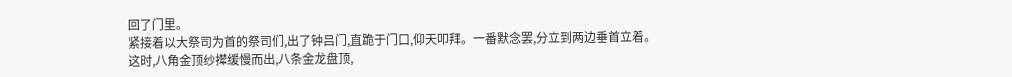回了门里。
紧接着以大祭司为首的祭司们,出了钟吕门,直跪于门口,仰天叩拜。一番默念罢,分立到两边垂首立着。
这时,八角金顶纱撵缓慢而出,八条金龙盘顶,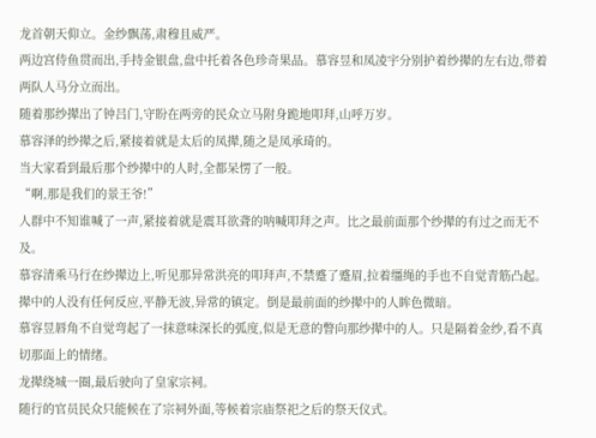龙首朝天仰立。金纱飘荡,肃穆且威严。
两边宫侍鱼贯而出,手持金银盘,盘中托着各色珍奇果品。慕容昱和凤凌宇分别护着纱撵的左右边,带着两队人马分立而出。
随着那纱撵出了钟吕门,守盼在两旁的民众立马附身跪地叩拜,山呼万岁。
慕容泽的纱撵之后,紧接着就是太后的凤撵,随之是凤承琦的。
当大家看到最后那个纱撵中的人时,全都呆愣了一般。
“啊,那是我们的景王爷!”
人群中不知谁喊了一声,紧接着就是震耳欲聋的呐喊叩拜之声。比之最前面那个纱撵的有过之而无不及。
慕容清乘马行在纱撵边上,听见那异常洪亮的叩拜声,不禁蹙了蹙眉,拉着缰绳的手也不自觉青筋凸起。
撵中的人没有任何反应,平静无波,异常的镇定。倒是最前面的纱撵中的人眸色微暗。
慕容昱唇角不自觉弯起了一抹意味深长的弧度,似是无意的瞥向那纱撵中的人。只是隔着金纱,看不真切那面上的情绪。
龙撵绕城一圈,最后驶向了皇家宗祠。
随行的官员民众只能候在了宗祠外面,等候着宗庙祭祀之后的祭天仪式。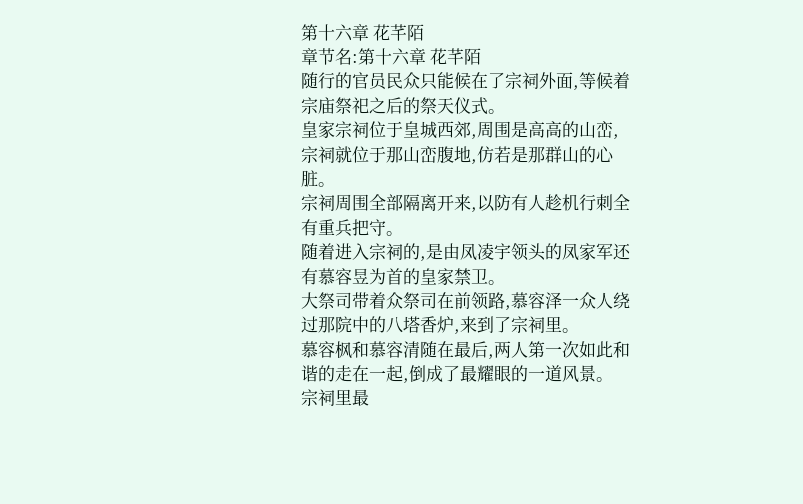第十六章 花芊陌
章节名:第十六章 花芊陌
随行的官员民众只能候在了宗祠外面,等候着宗庙祭祀之后的祭天仪式。
皇家宗祠位于皇城西郊,周围是高高的山峦,宗祠就位于那山峦腹地,仿若是那群山的心脏。
宗祠周围全部隔离开来,以防有人趁机行刺全有重兵把守。
随着进入宗祠的,是由凤凌宇领头的凤家军还有慕容昱为首的皇家禁卫。
大祭司带着众祭司在前领路,慕容泽一众人绕过那院中的八塔香炉,来到了宗祠里。
慕容枫和慕容清随在最后,两人第一次如此和谐的走在一起,倒成了最耀眼的一道风景。
宗祠里最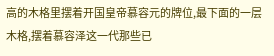高的木格里摆着开国皇帝慕容元的牌位,最下面的一层木格,摆着慕容泽这一代那些已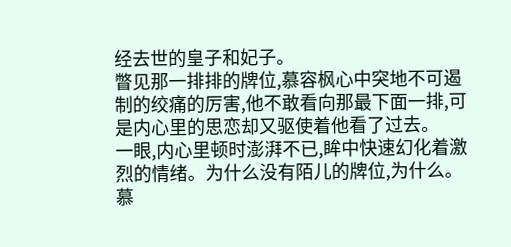经去世的皇子和妃子。
瞥见那一排排的牌位,慕容枫心中突地不可遏制的绞痛的厉害,他不敢看向那最下面一排,可是内心里的思恋却又驱使着他看了过去。
一眼,内心里顿时澎湃不已,眸中快速幻化着激烈的情绪。为什么没有陌儿的牌位,为什么。慕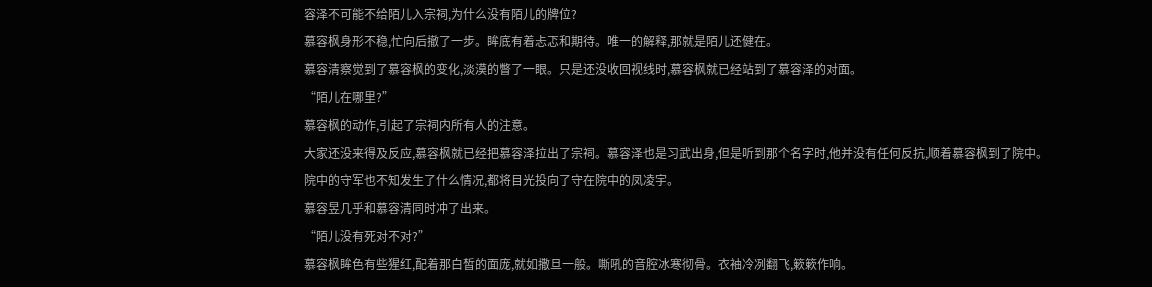容泽不可能不给陌儿入宗祠,为什么没有陌儿的牌位?
慕容枫身形不稳,忙向后撤了一步。眸底有着忐忑和期待。唯一的解释,那就是陌儿还健在。
慕容清察觉到了慕容枫的变化,淡漠的瞥了一眼。只是还没收回视线时,慕容枫就已经站到了慕容泽的对面。
“陌儿在哪里?”
慕容枫的动作,引起了宗祠内所有人的注意。
大家还没来得及反应,慕容枫就已经把慕容泽拉出了宗祠。慕容泽也是习武出身,但是听到那个名字时,他并没有任何反抗,顺着慕容枫到了院中。
院中的守军也不知发生了什么情况,都将目光投向了守在院中的凤凌宇。
慕容昱几乎和慕容清同时冲了出来。
“陌儿没有死对不对?”
慕容枫眸色有些猩红,配着那白皙的面庞,就如撒旦一般。嘶吼的音腔冰寒彻骨。衣袖冷冽翻飞,簌簌作响。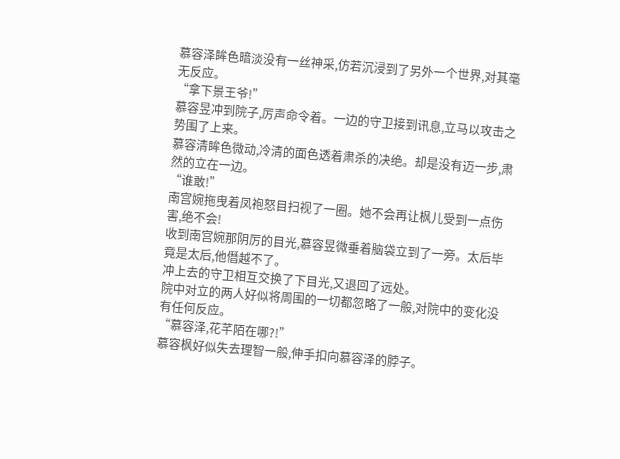慕容泽眸色暗淡没有一丝神采,仿若沉浸到了另外一个世界,对其毫无反应。
“拿下景王爷!”
慕容昱冲到院子,厉声命令着。一边的守卫接到讯息,立马以攻击之势围了上来。
慕容清眸色微动,冷清的面色透着肃杀的决绝。却是没有迈一步,肃然的立在一边。
“谁敢!”
南宫婉拖曳着凤袍怒目扫视了一圈。她不会再让枫儿受到一点伤害,绝不会!
收到南宫婉那阴厉的目光,慕容昱微垂着脑袋立到了一旁。太后毕竟是太后,他僭越不了。
冲上去的守卫相互交换了下目光,又退回了远处。
院中对立的两人好似将周围的一切都忽略了一般,对院中的变化没有任何反应。
“慕容泽,花芊陌在哪?!”
慕容枫好似失去理智一般,伸手扣向慕容泽的脖子。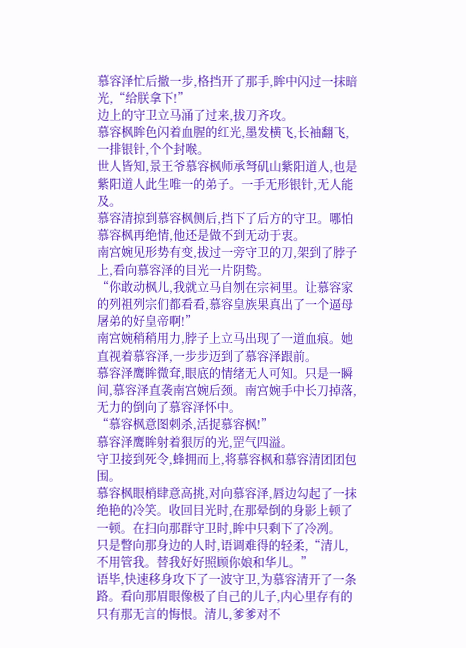慕容泽忙后撤一步,格挡开了那手,眸中闪过一抹暗光,“给朕拿下!”
边上的守卫立马涌了过来,拔刀齐攻。
慕容枫眸色闪着血腥的红光,墨发横飞,长袖翻飞,一排银针,个个封喉。
世人皆知,景王爷慕容枫师承弩矶山紫阳道人,也是紫阳道人此生唯一的弟子。一手无形银针,无人能及。
慕容清掠到慕容枫侧后,挡下了后方的守卫。哪怕慕容枫再绝情,他还是做不到无动于衷。
南宫婉见形势有变,拔过一旁守卫的刀,架到了脖子上,看向慕容泽的目光一片阴鸷。
“你敢动枫儿,我就立马自刎在宗祠里。让慕容家的列祖列宗们都看看,慕容皇族果真出了一个逼母屠弟的好皇帝啊!”
南宫婉稍稍用力,脖子上立马出现了一道血痕。她直视着慕容泽,一步步迈到了慕容泽跟前。
慕容泽鹰眸微耷,眼底的情绪无人可知。只是一瞬间,慕容泽直袭南宫婉后颈。南宫婉手中长刀掉落,无力的倒向了慕容泽怀中。
“慕容枫意图刺杀,活捉慕容枫!”
慕容泽鹰眸射着狠厉的光,罡气四溢。
守卫接到死令,蜂拥而上,将慕容枫和慕容清团团包围。
慕容枫眼梢肆意高挑,对向慕容泽,唇边勾起了一抹绝艳的冷笑。收回目光时,在那晕倒的身影上顿了一顿。在扫向那群守卫时,眸中只剩下了冷冽。
只是瞥向那身边的人时,语调难得的轻柔,“清儿,不用管我。替我好好照顾你娘和华儿。”
语毕,快速移身攻下了一波守卫,为慕容清开了一条路。看向那眉眼像极了自己的儿子,内心里存有的只有那无言的悔恨。清儿,爹爹对不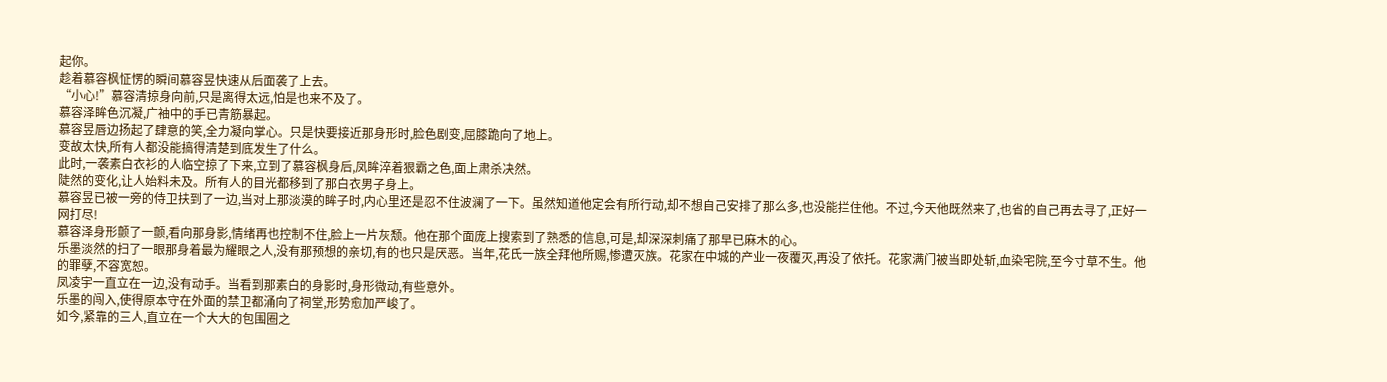起你。
趁着慕容枫怔愣的瞬间慕容昱快速从后面袭了上去。
“小心!”慕容清掠身向前,只是离得太远,怕是也来不及了。
慕容泽眸色沉凝,广袖中的手已青筋暴起。
慕容昱唇边扬起了肆意的笑,全力凝向掌心。只是快要接近那身形时,脸色剧变,屈膝跪向了地上。
变故太快,所有人都没能搞得清楚到底发生了什么。
此时,一袭素白衣衫的人临空掠了下来,立到了慕容枫身后,凤眸淬着狠霸之色,面上肃杀决然。
陡然的变化,让人始料未及。所有人的目光都移到了那白衣男子身上。
慕容昱已被一旁的侍卫扶到了一边,当对上那淡漠的眸子时,内心里还是忍不住波澜了一下。虽然知道他定会有所行动,却不想自己安排了那么多,也没能拦住他。不过,今天他既然来了,也省的自己再去寻了,正好一网打尽!
慕容泽身形颤了一颤,看向那身影,情绪再也控制不住,脸上一片灰颓。他在那个面庞上搜索到了熟悉的信息,可是,却深深刺痛了那早已麻木的心。
乐墨淡然的扫了一眼那身着最为耀眼之人,没有那预想的亲切,有的也只是厌恶。当年,花氏一族全拜他所赐,惨遭灭族。花家在中城的产业一夜覆灭,再没了依托。花家满门被当即处斩,血染宅院,至今寸草不生。他的罪孽,不容宽恕。
凤凌宇一直立在一边,没有动手。当看到那素白的身影时,身形微动,有些意外。
乐墨的闯入,使得原本守在外面的禁卫都涌向了祠堂,形势愈加严峻了。
如今,紧靠的三人,直立在一个大大的包围圈之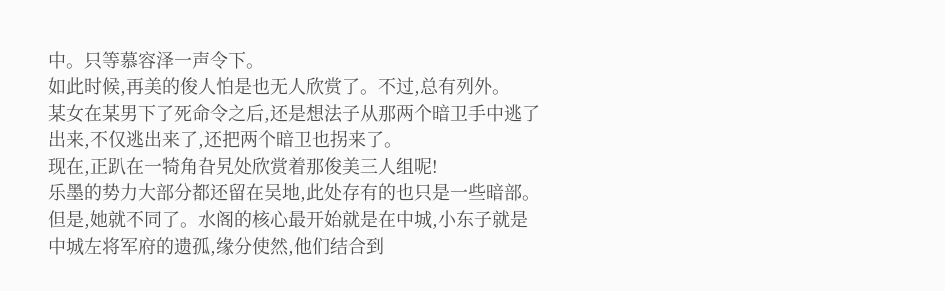中。只等慕容泽一声令下。
如此时候,再美的俊人怕是也无人欣赏了。不过,总有列外。
某女在某男下了死命令之后,还是想法子从那两个暗卫手中逃了出来,不仅逃出来了,还把两个暗卫也拐来了。
现在,正趴在一犄角旮旯处欣赏着那俊美三人组呢!
乐墨的势力大部分都还留在吴地,此处存有的也只是一些暗部。但是,她就不同了。水阁的核心最开始就是在中城,小东子就是中城左将军府的遗孤,缘分使然,他们结合到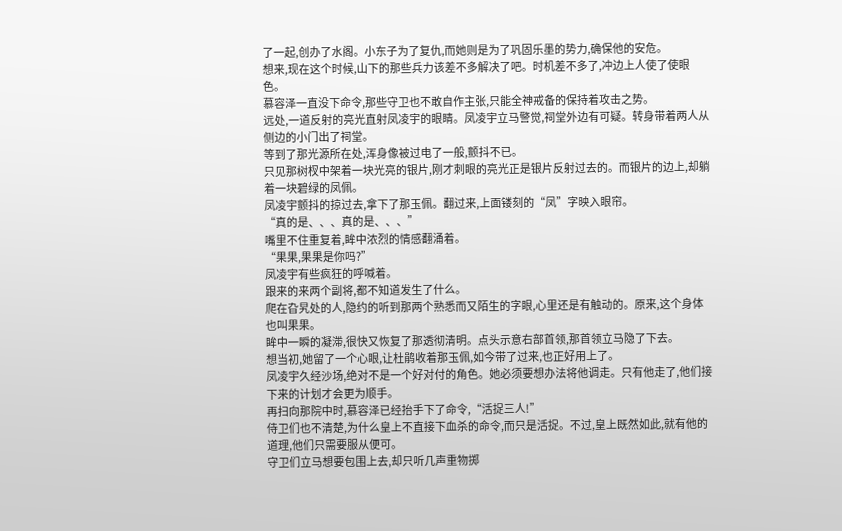了一起,创办了水阁。小东子为了复仇,而她则是为了巩固乐墨的势力,确保他的安危。
想来,现在这个时候,山下的那些兵力该差不多解决了吧。时机差不多了,冲边上人使了使眼色。
慕容泽一直没下命令,那些守卫也不敢自作主张,只能全神戒备的保持着攻击之势。
远处,一道反射的亮光直射凤凌宇的眼睛。凤凌宇立马警觉,祠堂外边有可疑。转身带着两人从侧边的小门出了祠堂。
等到了那光源所在处,浑身像被过电了一般,颤抖不已。
只见那树杈中架着一块光亮的银片,刚才刺眼的亮光正是银片反射过去的。而银片的边上,却躺着一块碧绿的凤佩。
凤凌宇颤抖的掠过去,拿下了那玉佩。翻过来,上面镂刻的“凤”字映入眼帘。
“真的是、、、真的是、、、”
嘴里不住重复着,眸中浓烈的情感翻涌着。
“果果,果果是你吗?”
凤凌宇有些疯狂的呼喊着。
跟来的来两个副将,都不知道发生了什么。
爬在旮旯处的人,隐约的听到那两个熟悉而又陌生的字眼,心里还是有触动的。原来,这个身体也叫果果。
眸中一瞬的凝滞,很快又恢复了那透彻清明。点头示意右部首领,那首领立马隐了下去。
想当初,她留了一个心眼,让杜鹃收着那玉佩,如今带了过来,也正好用上了。
凤凌宇久经沙场,绝对不是一个好对付的角色。她必须要想办法将他调走。只有他走了,他们接下来的计划才会更为顺手。
再扫向那院中时,慕容泽已经抬手下了命令,“活捉三人!”
侍卫们也不清楚,为什么皇上不直接下血杀的命令,而只是活捉。不过,皇上既然如此,就有他的道理,他们只需要服从便可。
守卫们立马想要包围上去,却只听几声重物掷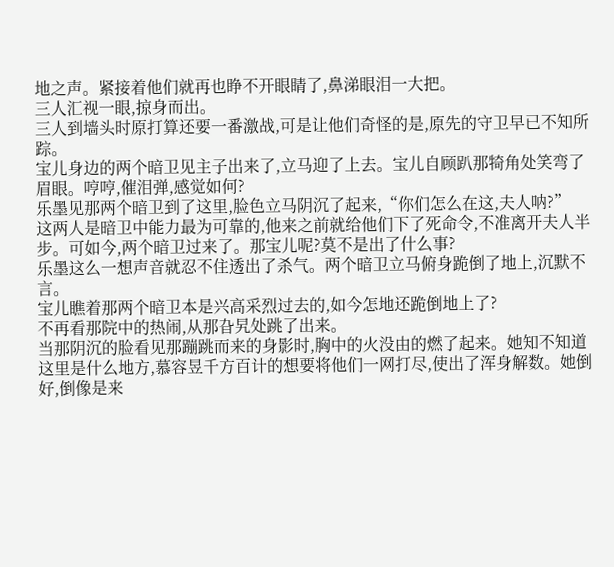地之声。紧接着他们就再也睁不开眼睛了,鼻涕眼泪一大把。
三人汇视一眼,掠身而出。
三人到墙头时原打算还要一番激战,可是让他们奇怪的是,原先的守卫早已不知所踪。
宝儿身边的两个暗卫见主子出来了,立马迎了上去。宝儿自顾趴那犄角处笑弯了眉眼。哼哼,催泪弹,感觉如何?
乐墨见那两个暗卫到了这里,脸色立马阴沉了起来,“你们怎么在这,夫人呐?”
这两人是暗卫中能力最为可靠的,他来之前就给他们下了死命令,不准离开夫人半步。可如今,两个暗卫过来了。那宝儿呢?莫不是出了什么事?
乐墨这么一想声音就忍不住透出了杀气。两个暗卫立马俯身跪倒了地上,沉默不言。
宝儿瞧着那两个暗卫本是兴高采烈过去的,如今怎地还跪倒地上了?
不再看那院中的热闹,从那旮旯处跳了出来。
当那阴沉的脸看见那蹦跳而来的身影时,胸中的火没由的燃了起来。她知不知道这里是什么地方,慕容昱千方百计的想要将他们一网打尽,使出了浑身解数。她倒好,倒像是来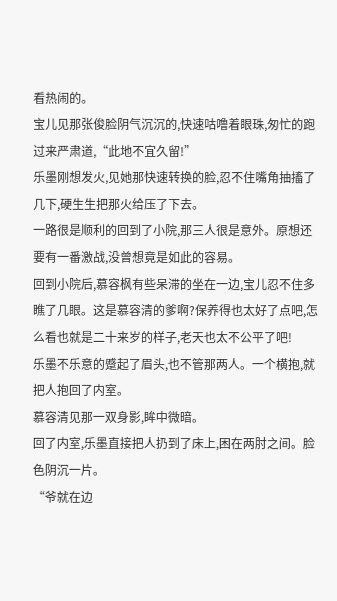看热闹的。
宝儿见那张俊脸阴气沉沉的,快速咕噜着眼珠,匆忙的跑过来严肃道,“此地不宜久留!”
乐墨刚想发火,见她那快速转换的脸,忍不住嘴角抽搐了几下,硬生生把那火给压了下去。
一路很是顺利的回到了小院,那三人很是意外。原想还要有一番激战,没曾想竟是如此的容易。
回到小院后,慕容枫有些呆滞的坐在一边,宝儿忍不住多瞧了几眼。这是慕容清的爹啊?保养得也太好了点吧,怎么看也就是二十来岁的样子,老天也太不公平了吧!
乐墨不乐意的蹙起了眉头,也不管那两人。一个横抱,就把人抱回了内室。
慕容清见那一双身影,眸中微暗。
回了内室,乐墨直接把人扔到了床上,困在两肘之间。脸色阴沉一片。
“爷就在边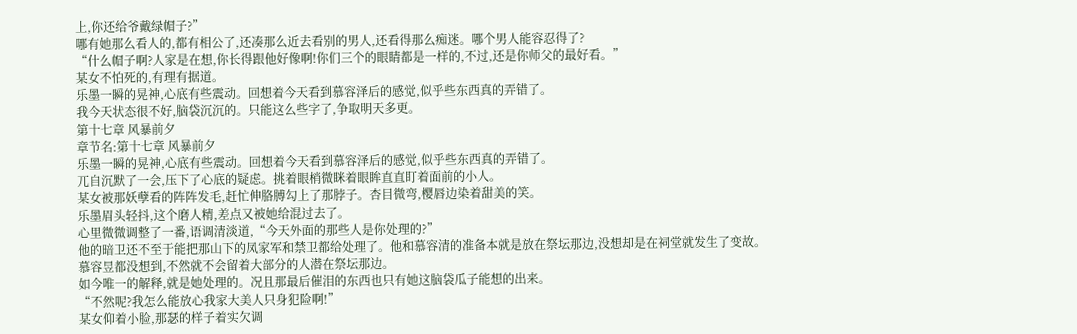上,你还给爷戴绿帽子?”
哪有她那么看人的,都有相公了,还凑那么近去看别的男人,还看得那么痴迷。哪个男人能容忍得了?
“什么帽子啊?人家是在想,你长得跟他好像啊!你们三个的眼睛都是一样的,不过,还是你师父的最好看。”
某女不怕死的,有理有据道。
乐墨一瞬的晃神,心底有些震动。回想着今天看到慕容泽后的感觉,似乎些东西真的弄错了。
我今天状态很不好,脑袋沉沉的。只能这么些字了,争取明天多更。
第十七章 风暴前夕
章节名:第十七章 风暴前夕
乐墨一瞬的晃神,心底有些震动。回想着今天看到慕容泽后的感觉,似乎些东西真的弄错了。
兀自沉默了一会,压下了心底的疑虑。挑着眼梢微眯着眼眸直直盯着面前的小人。
某女被那妖孽看的阵阵发毛,赶忙伸胳膊勾上了那脖子。杏目微弯,樱唇边染着甜美的笑。
乐墨眉头轻抖,这个磨人精,差点又被她给混过去了。
心里微微调整了一番,语调清淡道,“今天外面的那些人是你处理的?”
他的暗卫还不至于能把那山下的凤家军和禁卫都给处理了。他和慕容清的准备本就是放在祭坛那边,没想却是在祠堂就发生了变故。慕容昱都没想到,不然就不会留着大部分的人潜在祭坛那边。
如今唯一的解释,就是她处理的。况且那最后催泪的东西也只有她这脑袋瓜子能想的出来。
“不然呢?我怎么能放心我家大美人只身犯险啊!”
某女仰着小脸,那瑟的样子着实欠调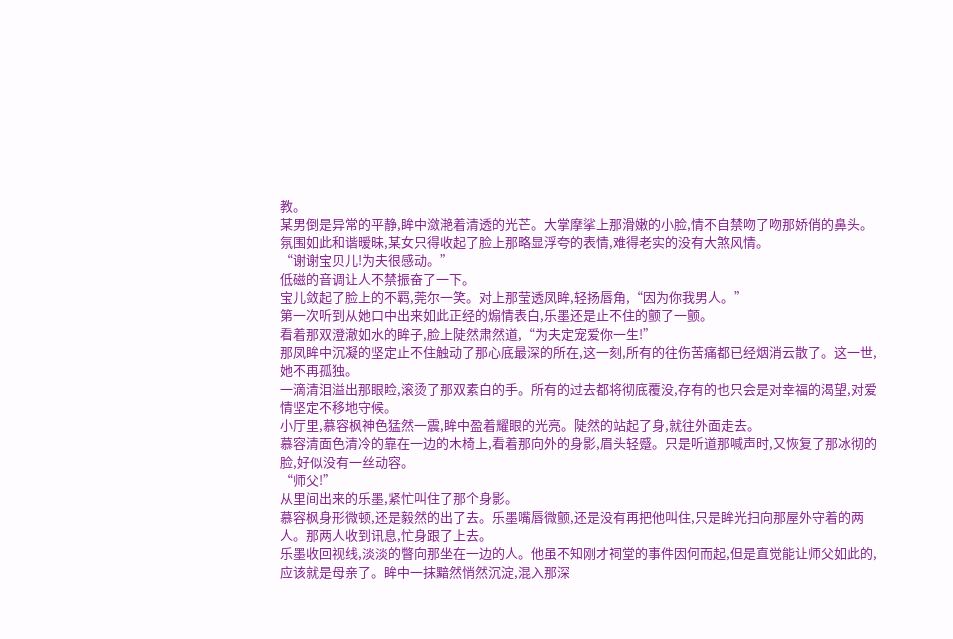教。
某男倒是异常的平静,眸中潋滟着清透的光芒。大掌摩挲上那滑嫩的小脸,情不自禁吻了吻那娇俏的鼻头。
氛围如此和谐暧昧,某女只得收起了脸上那略显浮夸的表情,难得老实的没有大煞风情。
“谢谢宝贝儿!为夫很感动。”
低磁的音调让人不禁振奋了一下。
宝儿敛起了脸上的不羁,莞尔一笑。对上那莹透凤眸,轻扬唇角,“因为你我男人。”
第一次听到从她口中出来如此正经的煽情表白,乐墨还是止不住的颤了一颤。
看着那双澄澈如水的眸子,脸上陡然肃然道,“为夫定宠爱你一生!”
那凤眸中沉凝的坚定止不住触动了那心底最深的所在,这一刻,所有的往伤苦痛都已经烟消云散了。这一世,她不再孤独。
一滴清泪溢出那眼睑,滚烫了那双素白的手。所有的过去都将彻底覆没,存有的也只会是对幸福的渴望,对爱情坚定不移地守候。
小厅里,慕容枫神色猛然一震,眸中盈着耀眼的光亮。陡然的站起了身,就往外面走去。
慕容清面色清冷的靠在一边的木椅上,看着那向外的身影,眉头轻蹙。只是听道那喊声时,又恢复了那冰彻的脸,好似没有一丝动容。
“师父!”
从里间出来的乐墨,紧忙叫住了那个身影。
慕容枫身形微顿,还是毅然的出了去。乐墨嘴唇微颤,还是没有再把他叫住,只是眸光扫向那屋外守着的两人。那两人收到讯息,忙身跟了上去。
乐墨收回视线,淡淡的瞥向那坐在一边的人。他虽不知刚才祠堂的事件因何而起,但是直觉能让师父如此的,应该就是母亲了。眸中一抹黯然悄然沉淀,混入那深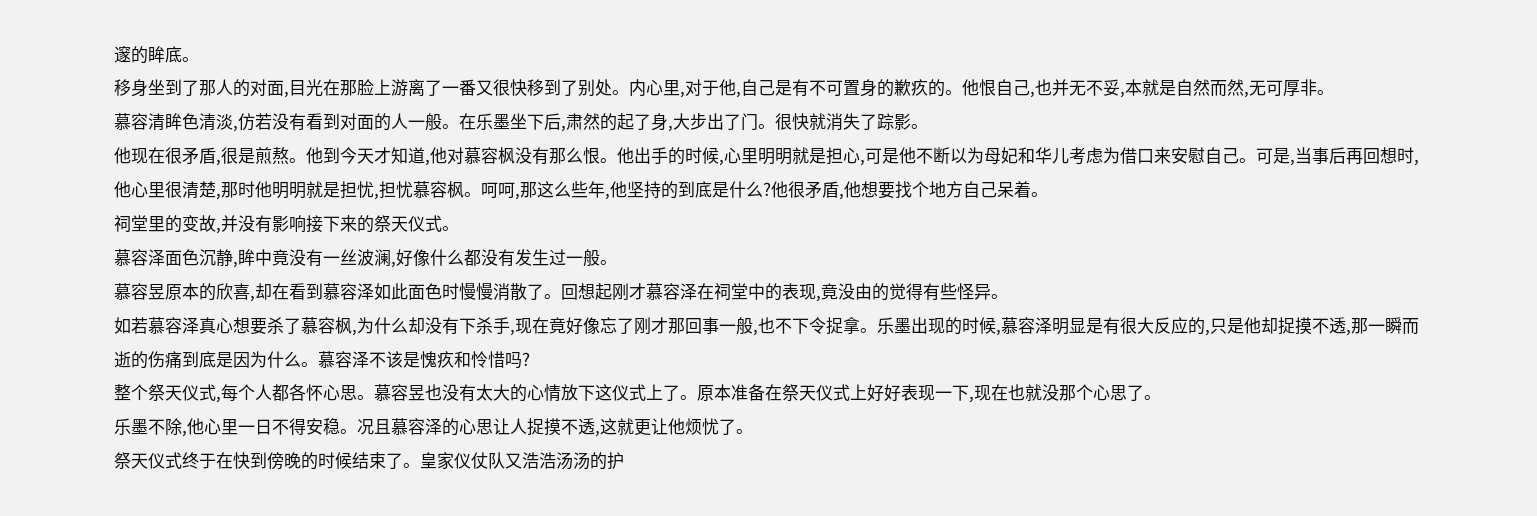邃的眸底。
移身坐到了那人的对面,目光在那脸上游离了一番又很快移到了别处。内心里,对于他,自己是有不可置身的歉疚的。他恨自己,也并无不妥,本就是自然而然,无可厚非。
慕容清眸色清淡,仿若没有看到对面的人一般。在乐墨坐下后,肃然的起了身,大步出了门。很快就消失了踪影。
他现在很矛盾,很是煎熬。他到今天才知道,他对慕容枫没有那么恨。他出手的时候,心里明明就是担心,可是他不断以为母妃和华儿考虑为借口来安慰自己。可是,当事后再回想时,他心里很清楚,那时他明明就是担忧,担忧慕容枫。呵呵,那这么些年,他坚持的到底是什么?他很矛盾,他想要找个地方自己呆着。
祠堂里的变故,并没有影响接下来的祭天仪式。
慕容泽面色沉静,眸中竟没有一丝波澜,好像什么都没有发生过一般。
慕容昱原本的欣喜,却在看到慕容泽如此面色时慢慢消散了。回想起刚才慕容泽在祠堂中的表现,竟没由的觉得有些怪异。
如若慕容泽真心想要杀了慕容枫,为什么却没有下杀手,现在竟好像忘了刚才那回事一般,也不下令捉拿。乐墨出现的时候,慕容泽明显是有很大反应的,只是他却捉摸不透,那一瞬而逝的伤痛到底是因为什么。慕容泽不该是愧疚和怜惜吗?
整个祭天仪式,每个人都各怀心思。慕容昱也没有太大的心情放下这仪式上了。原本准备在祭天仪式上好好表现一下,现在也就没那个心思了。
乐墨不除,他心里一日不得安稳。况且慕容泽的心思让人捉摸不透,这就更让他烦忧了。
祭天仪式终于在快到傍晚的时候结束了。皇家仪仗队又浩浩汤汤的护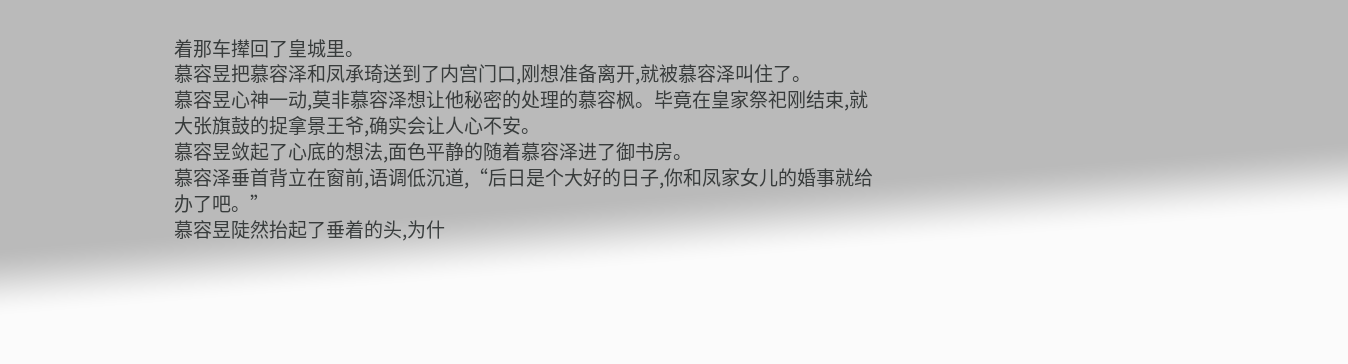着那车撵回了皇城里。
慕容昱把慕容泽和凤承琦送到了内宫门口,刚想准备离开,就被慕容泽叫住了。
慕容昱心神一动,莫非慕容泽想让他秘密的处理的慕容枫。毕竟在皇家祭祀刚结束,就大张旗鼓的捉拿景王爷,确实会让人心不安。
慕容昱敛起了心底的想法,面色平静的随着慕容泽进了御书房。
慕容泽垂首背立在窗前,语调低沉道,“后日是个大好的日子,你和凤家女儿的婚事就给办了吧。”
慕容昱陡然抬起了垂着的头,为什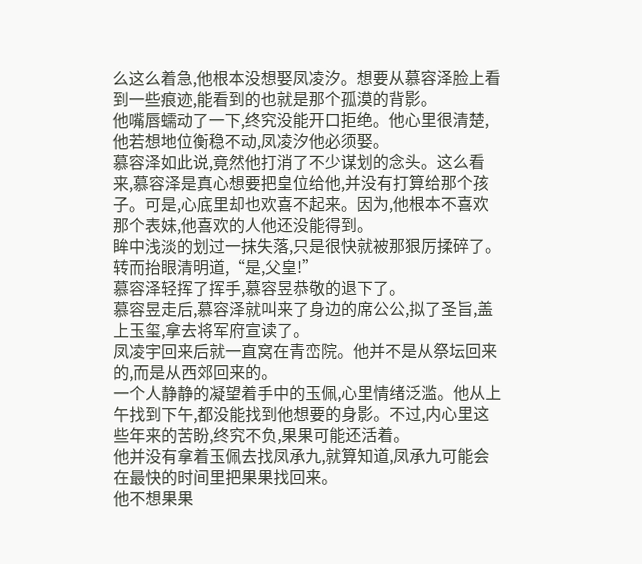么这么着急,他根本没想娶凤凌汐。想要从慕容泽脸上看到一些痕迹,能看到的也就是那个孤漠的背影。
他嘴唇蠕动了一下,终究没能开口拒绝。他心里很清楚,他若想地位衡稳不动,凤凌汐他必须娶。
慕容泽如此说,竟然他打消了不少谋划的念头。这么看来,慕容泽是真心想要把皇位给他,并没有打算给那个孩子。可是,心底里却也欢喜不起来。因为,他根本不喜欢那个表妹,他喜欢的人他还没能得到。
眸中浅淡的划过一抹失落,只是很快就被那狠厉揉碎了。转而抬眼清明道,“是,父皇!”
慕容泽轻挥了挥手,慕容昱恭敬的退下了。
慕容昱走后,慕容泽就叫来了身边的席公公,拟了圣旨,盖上玉玺,拿去将军府宣读了。
凤凌宇回来后就一直窝在青峦院。他并不是从祭坛回来的,而是从西郊回来的。
一个人静静的凝望着手中的玉佩,心里情绪泛滥。他从上午找到下午,都没能找到他想要的身影。不过,内心里这些年来的苦盼,终究不负,果果可能还活着。
他并没有拿着玉佩去找凤承九,就算知道,凤承九可能会在最快的时间里把果果找回来。
他不想果果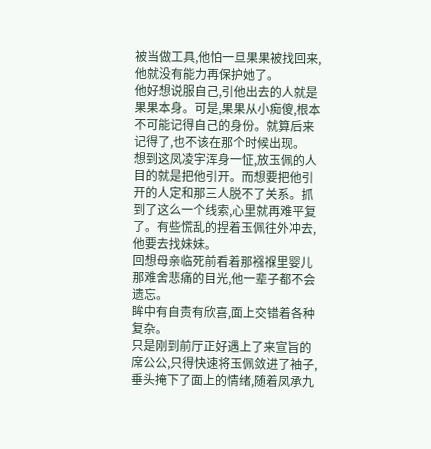被当做工具,他怕一旦果果被找回来,他就没有能力再保护她了。
他好想说服自己,引他出去的人就是果果本身。可是,果果从小痴傻,根本不可能记得自己的身份。就算后来记得了,也不该在那个时候出现。
想到这凤凌宇浑身一怔,放玉佩的人目的就是把他引开。而想要把他引开的人定和那三人脱不了关系。抓到了这么一个线索,心里就再难平复了。有些慌乱的捏着玉佩往外冲去,他要去找妹妹。
回想母亲临死前看着那襁褓里婴儿那难舍悲痛的目光,他一辈子都不会遗忘。
眸中有自责有欣喜,面上交错着各种复杂。
只是刚到前厅正好遇上了来宣旨的席公公,只得快速将玉佩敛进了袖子,垂头掩下了面上的情绪,随着凤承九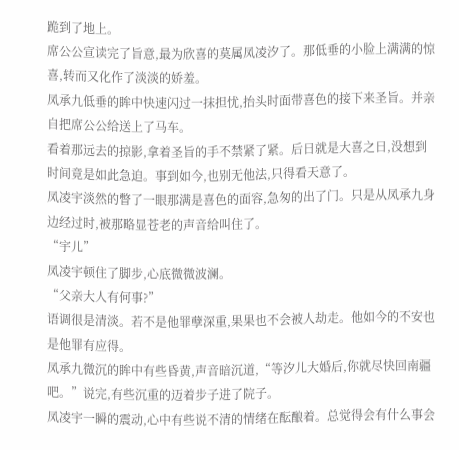跪到了地上。
席公公宣读完了旨意,最为欣喜的莫属凤凌汐了。那低垂的小脸上满满的惊喜,转而又化作了淡淡的娇羞。
凤承九低垂的眸中快速闪过一抹担忧,抬头时面带喜色的接下来圣旨。并亲自把席公公给送上了马车。
看着那远去的掠影,拿着圣旨的手不禁紧了紧。后日就是大喜之日,没想到时间竟是如此急迫。事到如今,也别无他法,只得看天意了。
凤凌宇淡然的瞥了一眼那满是喜色的面容,急匆的出了门。只是从凤承九身边经过时,被那略显苍老的声音给叫住了。
“宇儿”
凤凌宇顿住了脚步,心底微微波澜。
“父亲大人有何事?”
语调很是清淡。若不是他罪孽深重,果果也不会被人劫走。他如今的不安也是他罪有应得。
凤承九微沉的眸中有些昏黄,声音暗沉道,“等汐儿大婚后,你就尽快回南疆吧。”说完,有些沉重的迈着步子进了院子。
凤凌宇一瞬的震动,心中有些说不清的情绪在酝酿着。总觉得会有什么事会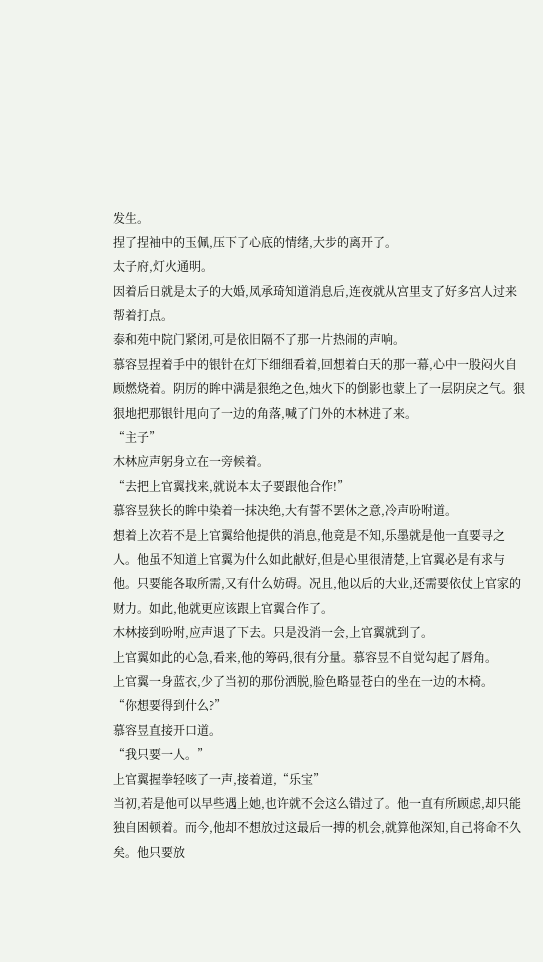发生。
捏了捏袖中的玉佩,压下了心底的情绪,大步的离开了。
太子府,灯火通明。
因着后日就是太子的大婚,凤承琦知道消息后,连夜就从宫里支了好多宫人过来帮着打点。
泰和苑中院门紧闭,可是依旧隔不了那一片热闹的声响。
慕容昱捏着手中的银针在灯下细细看着,回想着白天的那一幕,心中一股闷火自顾燃烧着。阴厉的眸中满是狠绝之色,烛火下的倒影也蒙上了一层阴戾之气。狠狠地把那银针甩向了一边的角落,喊了门外的木林进了来。
“主子”
木林应声躬身立在一旁候着。
“去把上官翼找来,就说本太子要跟他合作!”
慕容昱狭长的眸中染着一抹决绝,大有誓不罢休之意,冷声吩咐道。
想着上次若不是上官翼给他提供的消息,他竟是不知,乐墨就是他一直要寻之人。他虽不知道上官翼为什么如此献好,但是心里很清楚,上官翼必是有求与他。只要能各取所需,又有什么妨碍。况且,他以后的大业,还需要依仗上官家的财力。如此,他就更应该跟上官翼合作了。
木林接到吩咐,应声退了下去。只是没消一会,上官翼就到了。
上官翼如此的心急,看来,他的筹码,很有分量。慕容昱不自觉勾起了唇角。
上官翼一身蓝衣,少了当初的那份洒脱,脸色略显苍白的坐在一边的木椅。
“你想要得到什么?”
慕容昱直接开口道。
“我只要一人。”
上官翼握拳轻咳了一声,接着道,“乐宝”
当初,若是他可以早些遇上她,也许就不会这么错过了。他一直有所顾虑,却只能独自困顿着。而今,他却不想放过这最后一搏的机会,就算他深知,自己将命不久矣。他只要放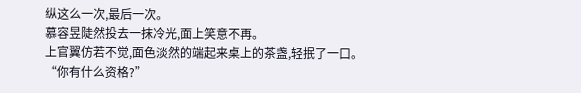纵这么一次,最后一次。
慕容昱陡然投去一抹冷光,面上笑意不再。
上官翼仿若不觉,面色淡然的端起来桌上的茶盏,轻抿了一口。
“你有什么资格?”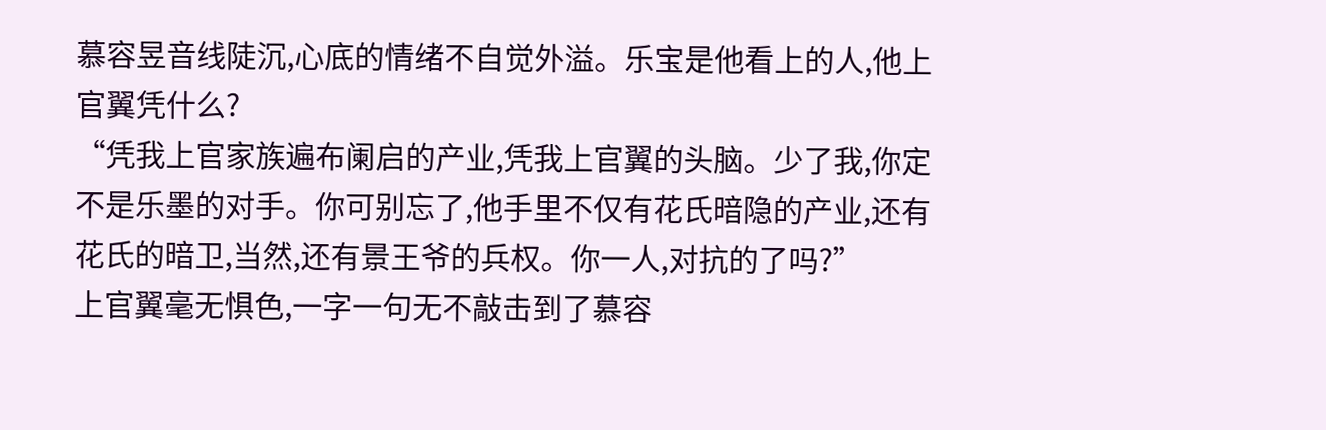慕容昱音线陡沉,心底的情绪不自觉外溢。乐宝是他看上的人,他上官翼凭什么?
“凭我上官家族遍布阑启的产业,凭我上官翼的头脑。少了我,你定不是乐墨的对手。你可别忘了,他手里不仅有花氏暗隐的产业,还有花氏的暗卫,当然,还有景王爷的兵权。你一人,对抗的了吗?”
上官翼毫无惧色,一字一句无不敲击到了慕容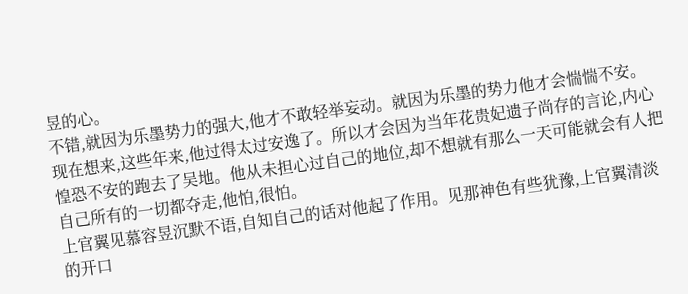昱的心。
不错,就因为乐墨势力的强大,他才不敢轻举妄动。就因为乐墨的势力他才会惴惴不安。
现在想来,这些年来,他过得太过安逸了。所以才会因为当年花贵妃遗子尚存的言论,内心惶恐不安的跑去了吴地。他从未担心过自己的地位,却不想就有那么一天可能就会有人把自己所有的一切都夺走,他怕,很怕。
上官翼见慕容昱沉默不语,自知自己的话对他起了作用。见那神色有些犹豫,上官翼清淡的开口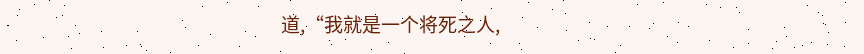道,“我就是一个将死之人,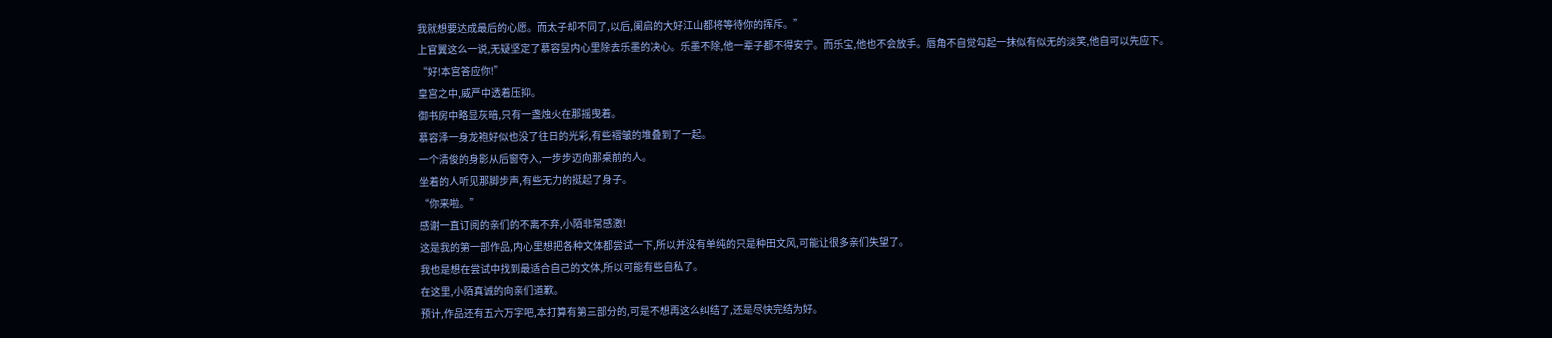我就想要达成最后的心愿。而太子却不同了,以后,阑启的大好江山都将等待你的挥斥。”
上官翼这么一说,无疑坚定了慕容昱内心里除去乐墨的决心。乐墨不除,他一辈子都不得安宁。而乐宝,他也不会放手。唇角不自觉勾起一抹似有似无的淡笑,他自可以先应下。
“好!本宫答应你!”
皇宫之中,威严中透着压抑。
御书房中略显灰暗,只有一盏烛火在那摇曳着。
慕容泽一身龙袍好似也没了往日的光彩,有些褶皱的堆叠到了一起。
一个清俊的身影从后窗夺入,一步步迈向那桌前的人。
坐着的人听见那脚步声,有些无力的挺起了身子。
“你来啦。”
感谢一直订阅的亲们的不离不弃,小陌非常感激!
这是我的第一部作品,内心里想把各种文体都尝试一下,所以并没有单纯的只是种田文风,可能让很多亲们失望了。
我也是想在尝试中找到最适合自己的文体,所以可能有些自私了。
在这里,小陌真诚的向亲们道歉。
预计,作品还有五六万字吧,本打算有第三部分的,可是不想再这么纠结了,还是尽快完结为好。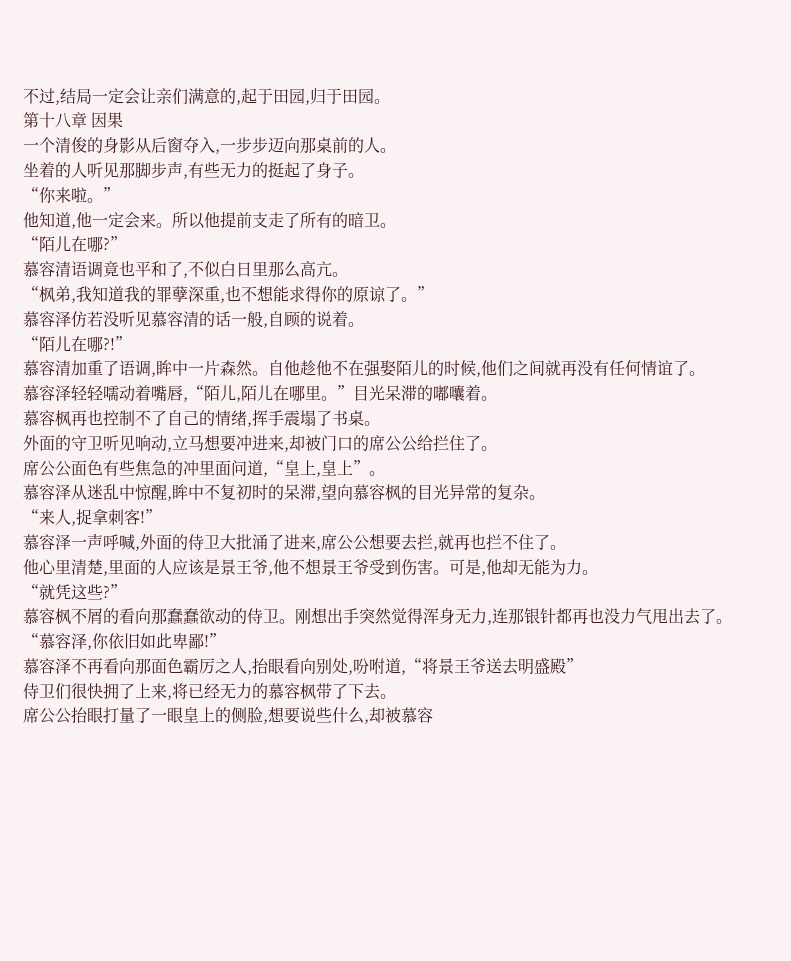不过,结局一定会让亲们满意的,起于田园,归于田园。
第十八章 因果
一个清俊的身影从后窗夺入,一步步迈向那桌前的人。
坐着的人听见那脚步声,有些无力的挺起了身子。
“你来啦。”
他知道,他一定会来。所以他提前支走了所有的暗卫。
“陌儿在哪?”
慕容清语调竟也平和了,不似白日里那么高亢。
“枫弟,我知道我的罪孽深重,也不想能求得你的原谅了。”
慕容泽仿若没听见慕容清的话一般,自顾的说着。
“陌儿在哪?!”
慕容清加重了语调,眸中一片森然。自他趁他不在强娶陌儿的时候,他们之间就再没有任何情谊了。
慕容泽轻轻嚅动着嘴唇,“陌儿,陌儿在哪里。”目光呆滞的嘟囔着。
慕容枫再也控制不了自己的情绪,挥手震塌了书桌。
外面的守卫听见响动,立马想要冲进来,却被门口的席公公给拦住了。
席公公面色有些焦急的冲里面问道,“皇上,皇上”。
慕容泽从迷乱中惊醒,眸中不复初时的呆滞,望向慕容枫的目光异常的复杂。
“来人,捉拿刺客!”
慕容泽一声呼喊,外面的侍卫大批涌了进来,席公公想要去拦,就再也拦不住了。
他心里清楚,里面的人应该是景王爷,他不想景王爷受到伤害。可是,他却无能为力。
“就凭这些?”
慕容枫不屑的看向那蠢蠢欲动的侍卫。刚想出手突然觉得浑身无力,连那银针都再也没力气甩出去了。
“慕容泽,你依旧如此卑鄙!”
慕容泽不再看向那面色霸厉之人,抬眼看向别处,吩咐道,“将景王爷送去明盛殿”
侍卫们很快拥了上来,将已经无力的慕容枫带了下去。
席公公抬眼打量了一眼皇上的侧脸,想要说些什么,却被慕容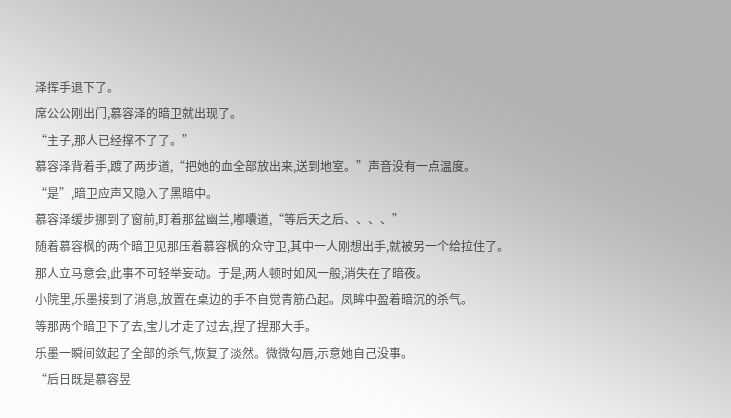泽挥手退下了。
席公公刚出门,慕容泽的暗卫就出现了。
“主子,那人已经撑不了了。”
慕容泽背着手,踱了两步道,“把她的血全部放出来,送到地室。”声音没有一点温度。
“是”,暗卫应声又隐入了黑暗中。
慕容泽缓步挪到了窗前,盯着那盆幽兰,嘟囔道,“等后天之后、、、、”
随着慕容枫的两个暗卫见那压着慕容枫的众守卫,其中一人刚想出手,就被另一个给拉住了。
那人立马意会,此事不可轻举妄动。于是,两人顿时如风一般,消失在了暗夜。
小院里,乐墨接到了消息,放置在桌边的手不自觉青筋凸起。凤眸中盈着暗沉的杀气。
等那两个暗卫下了去,宝儿才走了过去,捏了捏那大手。
乐墨一瞬间敛起了全部的杀气,恢复了淡然。微微勾唇,示意她自己没事。
“后日既是慕容昱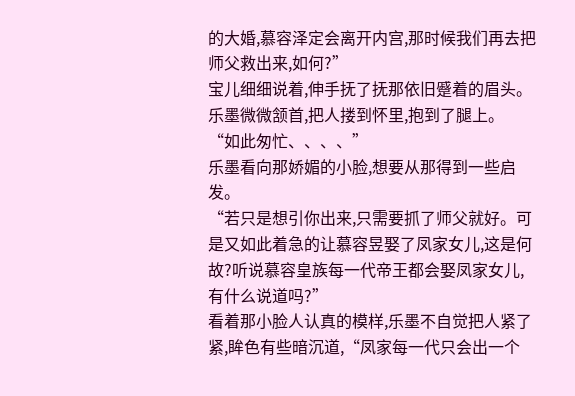的大婚,慕容泽定会离开内宫,那时候我们再去把师父救出来,如何?”
宝儿细细说着,伸手抚了抚那依旧蹙着的眉头。
乐墨微微颔首,把人搂到怀里,抱到了腿上。
“如此匆忙、、、、”
乐墨看向那娇媚的小脸,想要从那得到一些启发。
“若只是想引你出来,只需要抓了师父就好。可是又如此着急的让慕容昱娶了凤家女儿,这是何故?听说慕容皇族每一代帝王都会娶凤家女儿,有什么说道吗?”
看着那小脸人认真的模样,乐墨不自觉把人紧了紧,眸色有些暗沉道,“凤家每一代只会出一个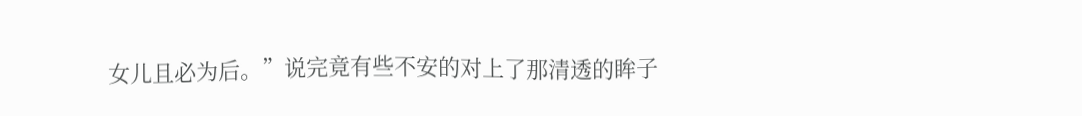女儿且必为后。”说完竟有些不安的对上了那清透的眸子